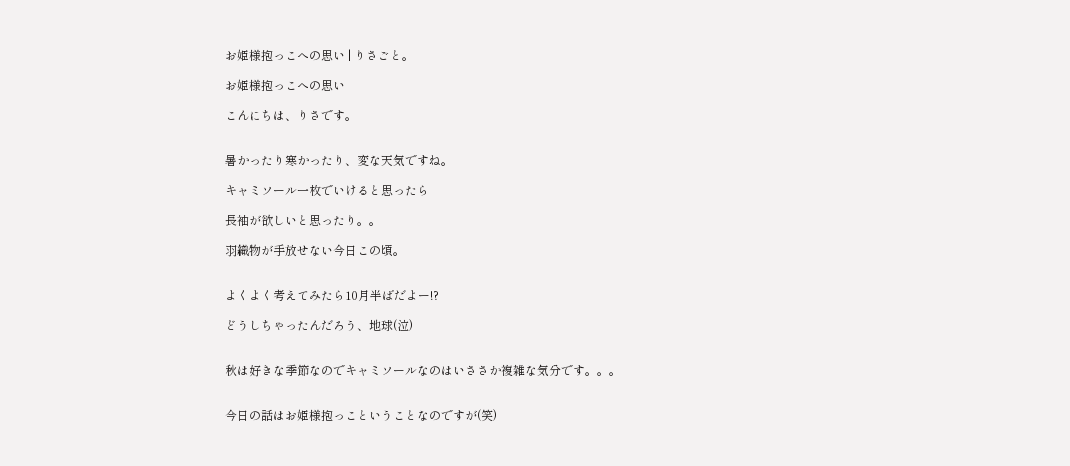お姫様抱っこへの思い | りさごと。

お姫様抱っこへの思い

こんにちは、りさです。


暑かったり寒かったり、変な天気ですね。

キャミソール一枚でいけると思ったら

長袖が欲しいと思ったり。。

羽織物が手放せない今日この頃。


よくよく考えてみたら10月半ばだよー!?

どうしちゃったんだろう、地球(泣)


秋は好きな季節なのでキャミソールなのはいささか複雑な気分です。。。


今日の話はお姫様抱っこということなのですが(笑)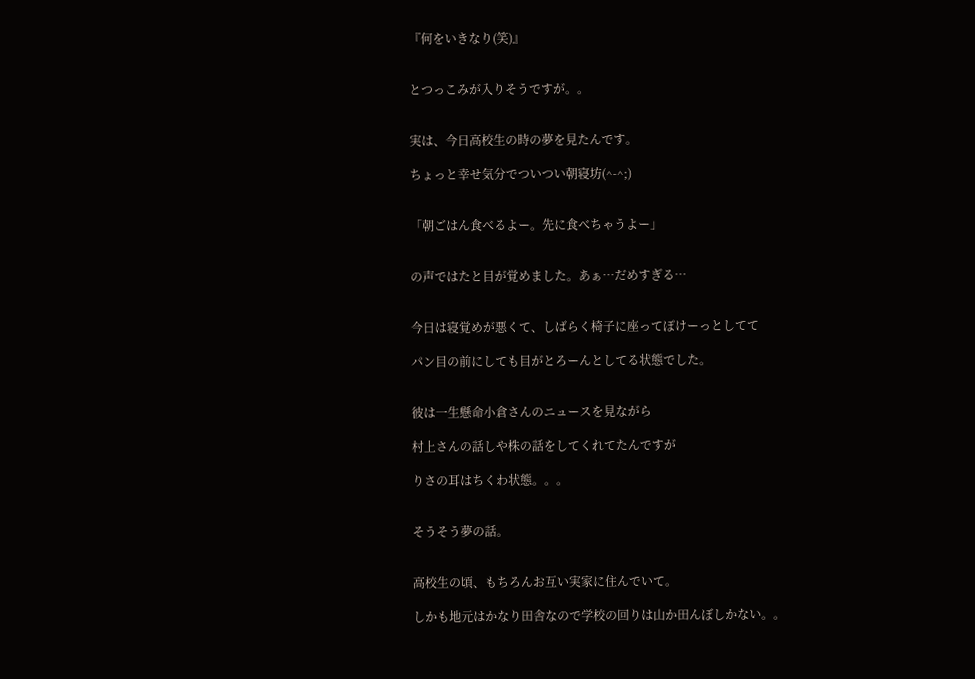『何をいきなり(笑)』


とつっこみが入りそうですが。。


実は、今日高校生の時の夢を見たんです。

ちょっと幸せ気分でついつい朝寝坊(^-^;)


「朝ごはん食べるよー。先に食べちゃうよー」


の声ではたと目が覚めました。あぁ…だめすぎる…


今日は寝覚めが悪くて、しばらく椅子に座ってぽけーっとしてて

パン目の前にしても目がとろーんとしてる状態でした。


彼は一生懸命小倉さんのニュースを見ながら

村上さんの話しや株の話をしてくれてたんですが

りさの耳はちくわ状態。。。


そうそう夢の話。


高校生の頃、もちろんお互い実家に住んでいて。

しかも地元はかなり田舎なので学校の回りは山か田んぼしかない。。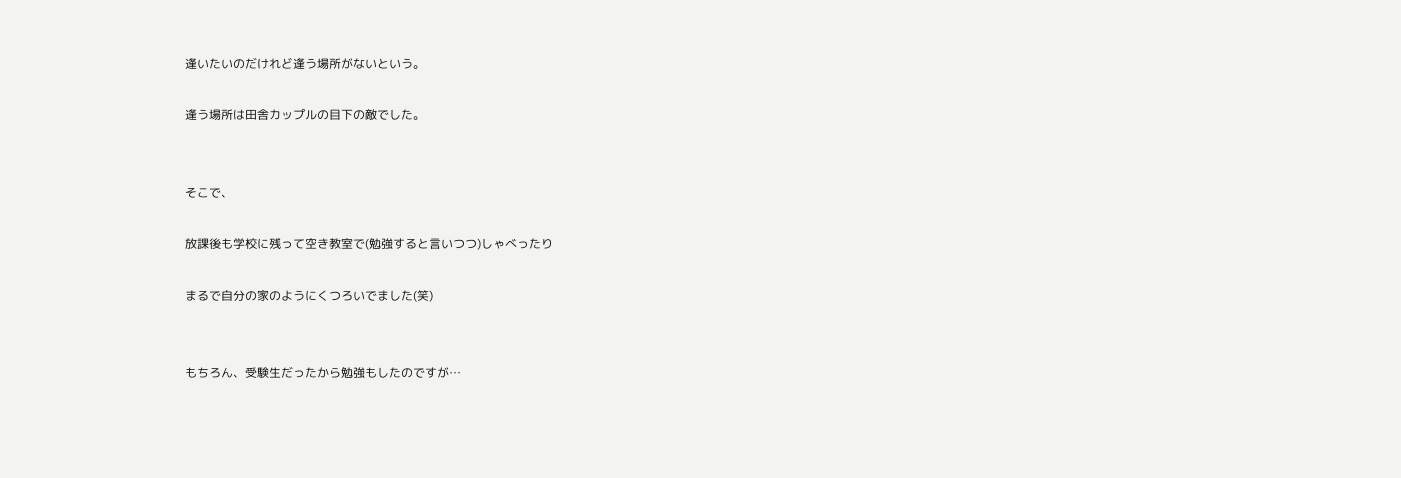逢いたいのだけれど逢う場所がないという。

逢う場所は田舎カップルの目下の敵でした。


そこで、

放課後も学校に残って空き教室で(勉強すると言いつつ)しゃべったり

まるで自分の家のようにくつろいでました(笑)


もちろん、受験生だったから勉強もしたのですが…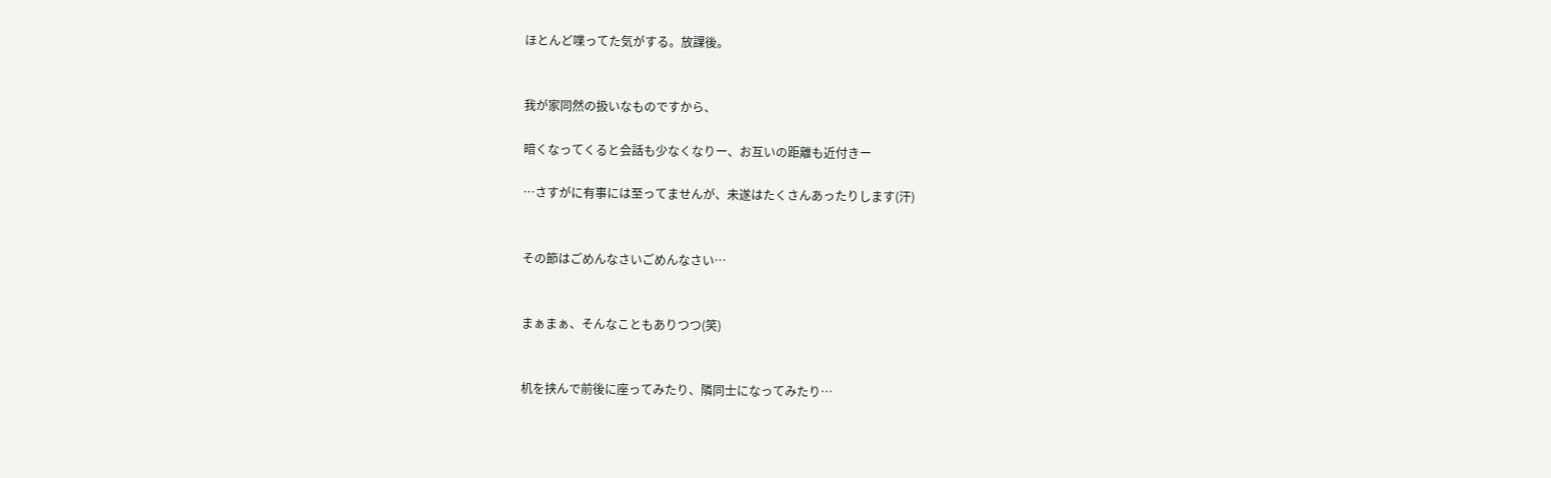ほとんど喋ってた気がする。放課後。


我が家同然の扱いなものですから、

暗くなってくると会話も少なくなりー、お互いの距離も近付きー

…さすがに有事には至ってませんが、未遂はたくさんあったりします(汗)


その節はごめんなさいごめんなさい…


まぁまぁ、そんなこともありつつ(笑)


机を挟んで前後に座ってみたり、隣同士になってみたり…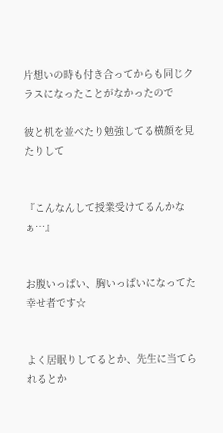片想いの時も付き合ってからも同じクラスになったことがなかったので

彼と机を並べたり勉強してる横顔を見たりして


『こんなんして授業受けてるんかなぁ…』


お腹いっぱい、胸いっぱいになってた幸せ者です☆


よく居眠りしてるとか、先生に当てられるとか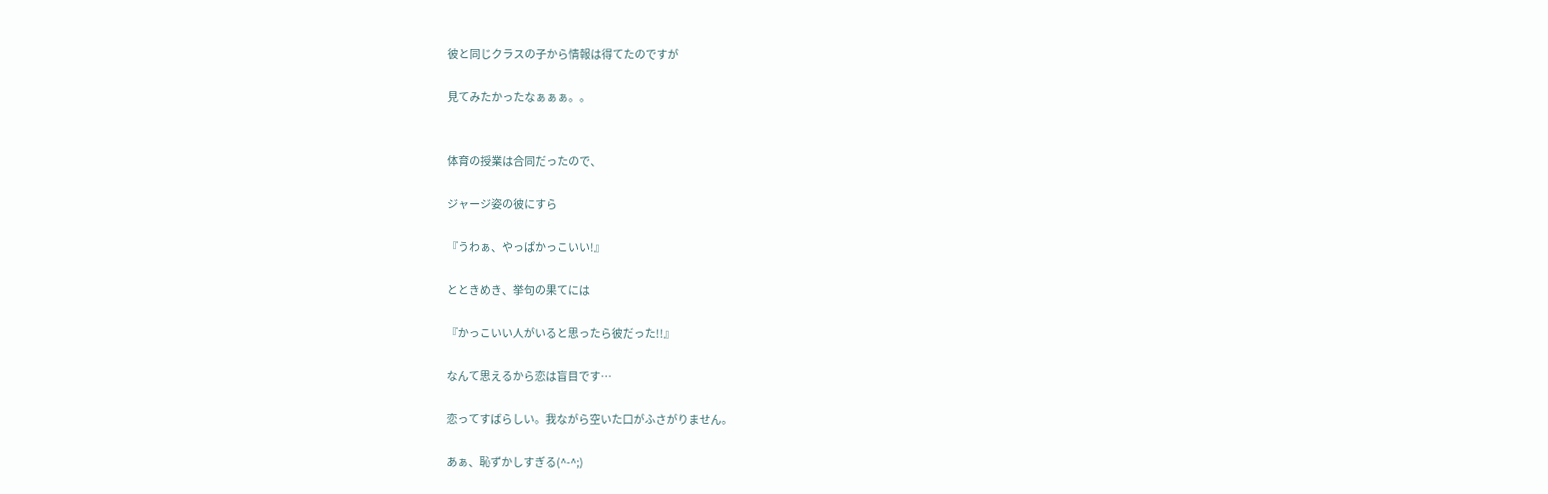彼と同じクラスの子から情報は得てたのですが

見てみたかったなぁぁぁ。。


体育の授業は合同だったので、

ジャージ姿の彼にすら

『うわぁ、やっぱかっこいい!』

とときめき、挙句の果てには

『かっこいい人がいると思ったら彼だった!!』

なんて思えるから恋は盲目です…

恋ってすばらしい。我ながら空いた口がふさがりません。

あぁ、恥ずかしすぎる(^-^;)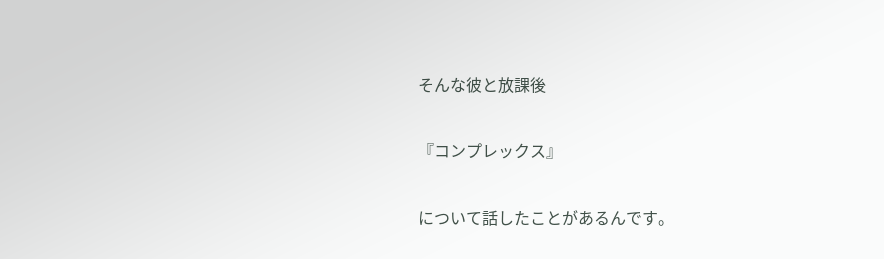そんな彼と放課後

『コンプレックス』

について話したことがあるんです。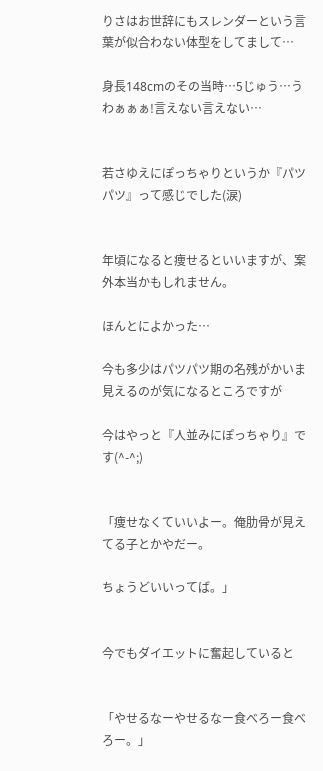りさはお世辞にもスレンダーという言葉が似合わない体型をしてまして…

身長148cmのその当時…5じゅう…うわぁぁぁ!言えない言えない…


若さゆえにぽっちゃりというか『パツパツ』って感じでした(涙)


年頃になると痩せるといいますが、案外本当かもしれません。

ほんとによかった…

今も多少はパツパツ期の名残がかいま見えるのが気になるところですが

今はやっと『人並みにぽっちゃり』です(^-^;)


「痩せなくていいよー。俺肋骨が見えてる子とかやだー。

ちょうどいいってば。」


今でもダイエットに奮起していると


「やせるなーやせるなー食べろー食べろー。」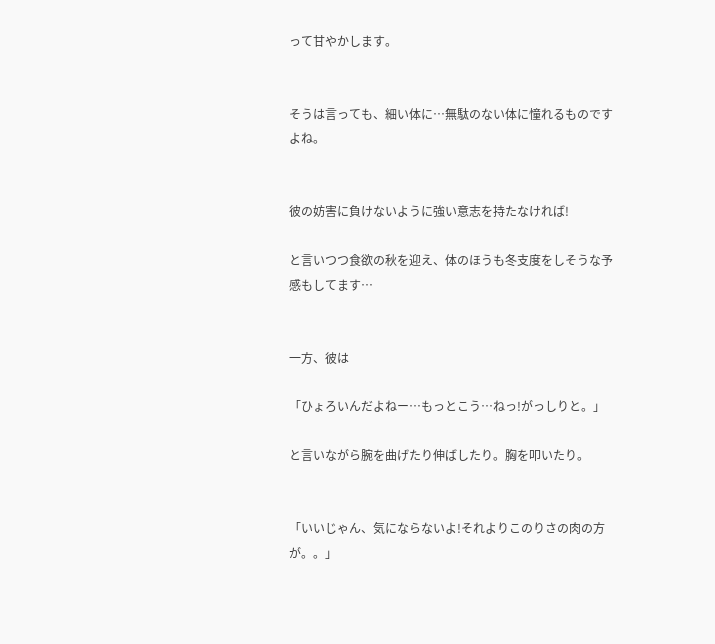って甘やかします。


そうは言っても、細い体に…無駄のない体に憧れるものですよね。


彼の妨害に負けないように強い意志を持たなければ!

と言いつつ食欲の秋を迎え、体のほうも冬支度をしそうな予感もしてます…


一方、彼は

「ひょろいんだよねー…もっとこう…ねっ!がっしりと。」

と言いながら腕を曲げたり伸ばしたり。胸を叩いたり。


「いいじゃん、気にならないよ!それよりこのりさの肉の方が。。」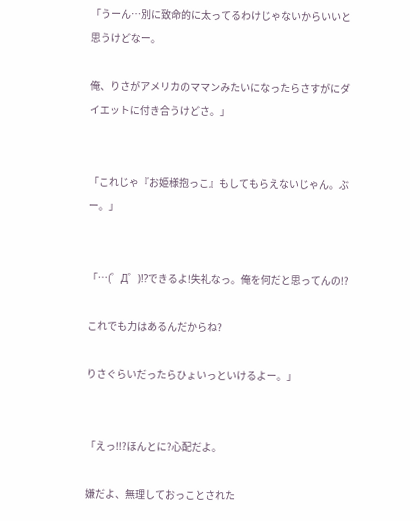「うーん…別に致命的に太ってるわけじゃないからいいと思うけどなー。

俺、りさがアメリカのママンみたいになったらさすがにダイエットに付き合うけどさ。」


「これじゃ『お姫様抱っこ』もしてもらえないじゃん。ぶー。」


「…(゜Д゜)!?できるよ!失礼なっ。俺を何だと思ってんの!?

これでも力はあるんだからね?

りさぐらいだったらひょいっといけるよー。」


「えっ!!?ほんとに?心配だよ。

嫌だよ、無理しておっことされた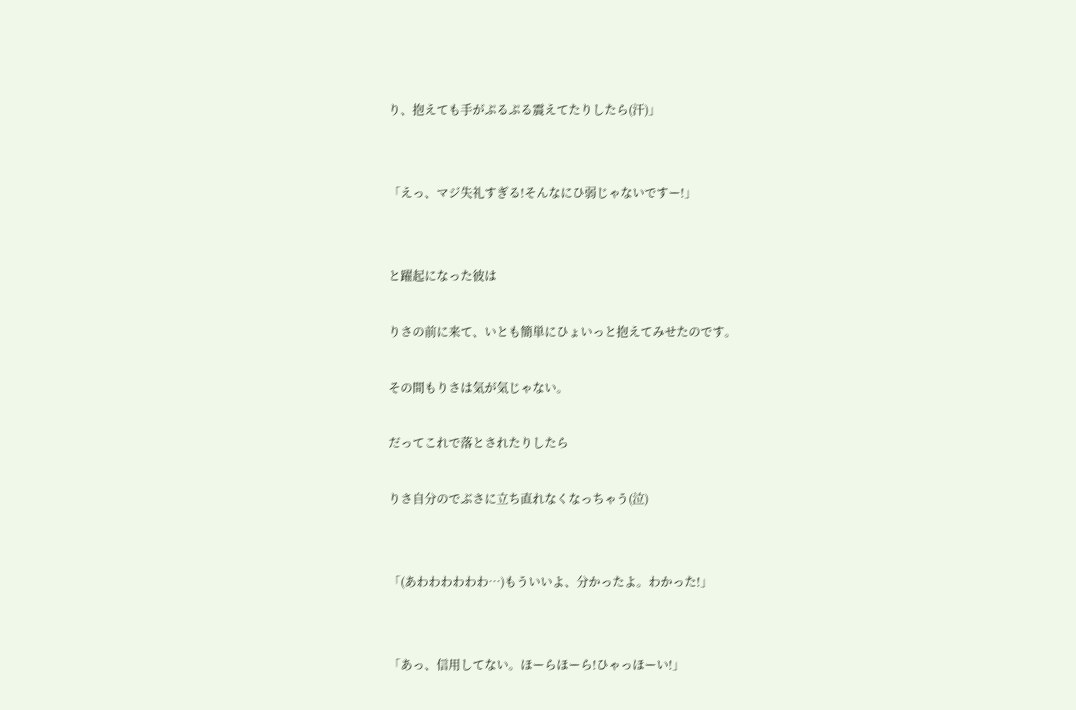り、抱えても手がぷるぷる震えてたりしたら(汗)」


「えっ、マジ失礼すぎる!そんなにひ弱じゃないですー!」


と躍起になった彼は

りさの前に来て、いとも簡単にひょいっと抱えてみせたのです。

その間もりさは気が気じゃない。

だってこれで落とされたりしたら

りさ自分のでぶさに立ち直れなくなっちゃう(泣)


「(あわわわわわわ…)もういいよ、分かったよ。わかった!」


「あっ、信用してない。ほーらほーら!ひゃっほーい!」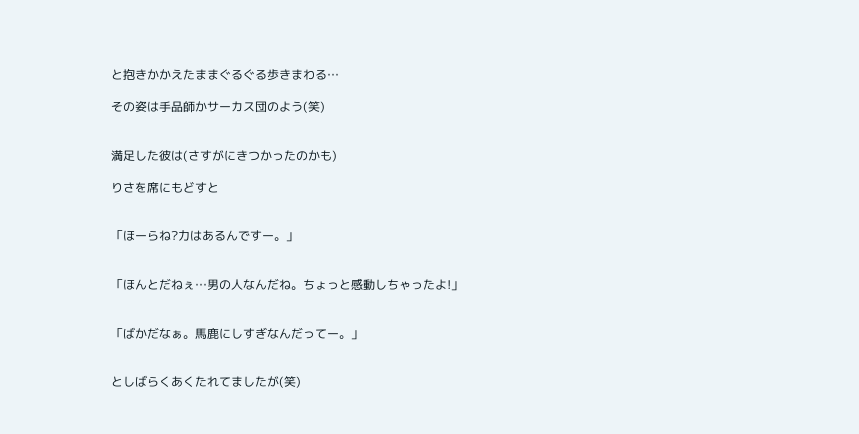と抱きかかえたままぐるぐる歩きまわる…

その姿は手品師かサーカス団のよう(笑)


満足した彼は(さすがにきつかったのかも)

りさを席にもどすと


「ほーらね?力はあるんですー。」


「ほんとだねぇ…男の人なんだね。ちょっと感動しちゃったよ!」


「ばかだなぁ。馬鹿にしすぎなんだってー。」


としばらくあくたれてましたが(笑)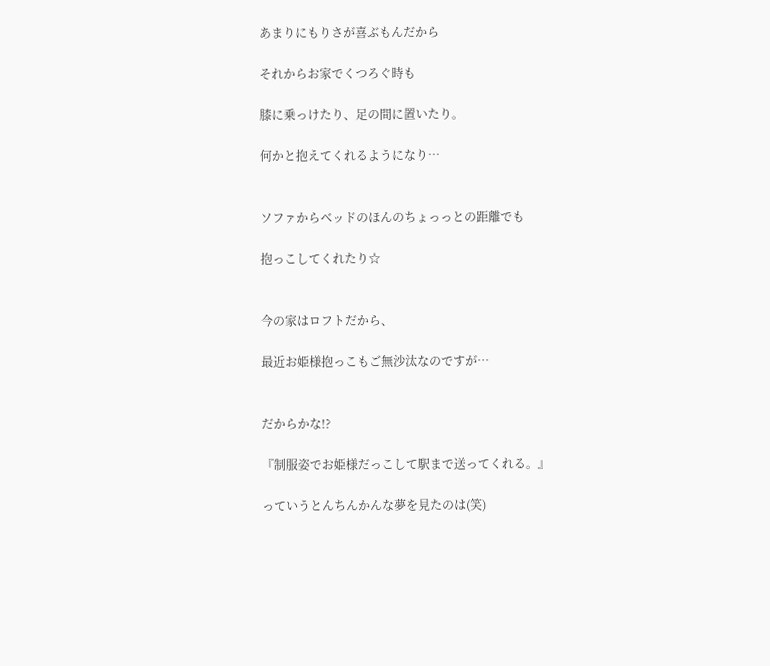あまりにもりさが喜ぶもんだから

それからお家でくつろぐ時も

膝に乗っけたり、足の間に置いたり。

何かと抱えてくれるようになり…


ソファからベッドのほんのちょっっとの距離でも

抱っこしてくれたり☆


今の家はロフトだから、

最近お姫様抱っこもご無沙汰なのですが…


だからかな!?

『制服姿でお姫様だっこして駅まで送ってくれる。』

っていうとんちんかんな夢を見たのは(笑)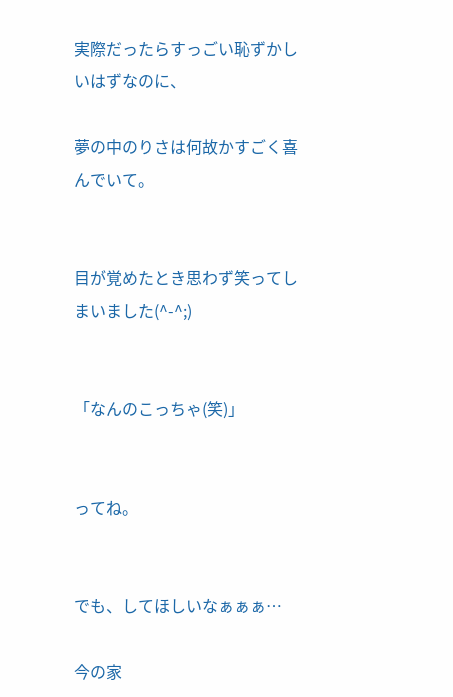実際だったらすっごい恥ずかしいはずなのに、

夢の中のりさは何故かすごく喜んでいて。


目が覚めたとき思わず笑ってしまいました(^-^;)


「なんのこっちゃ(笑)」


ってね。


でも、してほしいなぁぁぁ…

今の家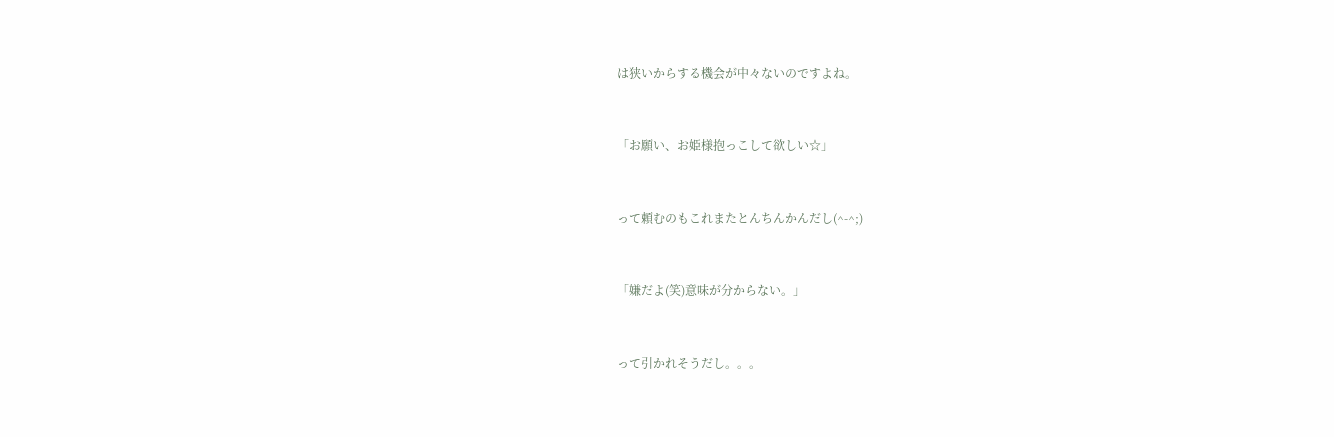は狭いからする機会が中々ないのですよね。


「お願い、お姫様抱っこして欲しい☆」


って頼むのもこれまたとんちんかんだし(^-^;)


「嫌だよ(笑)意味が分からない。」


って引かれそうだし。。。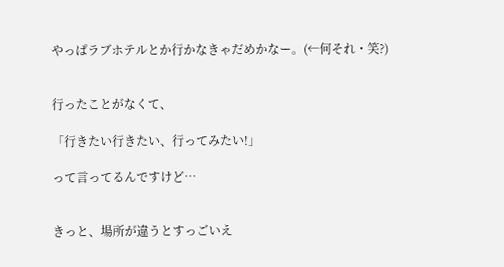やっぱラブホテルとか行かなきゃだめかなー。(←何それ・笑?)


行ったことがなくて、

「行きたい行きたい、行ってみたい!」

って言ってるんですけど…


きっと、場所が違うとすっごいえ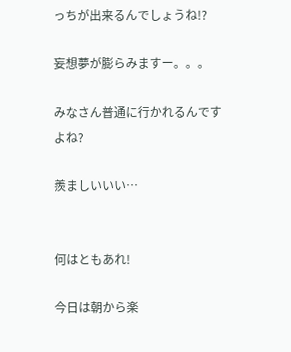っちが出来るんでしょうね!?

妄想夢が膨らみますー。。。

みなさん普通に行かれるんですよね?

羨ましいいい…


何はともあれ!

今日は朝から楽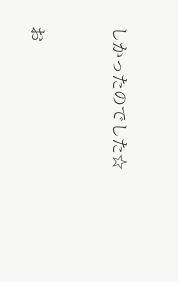しかったのでした☆


お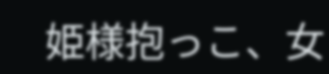姫様抱っこ、女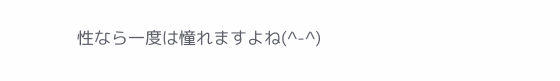性なら一度は憧れますよね(^-^)